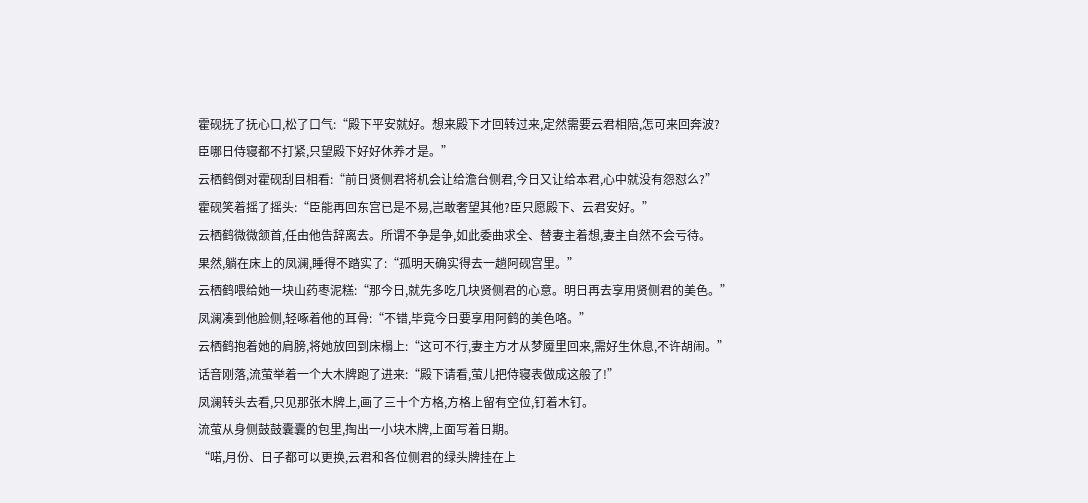霍砚抚了抚心口,松了口气:“殿下平安就好。想来殿下才回转过来,定然需要云君相陪,怎可来回奔波?
臣哪日侍寝都不打紧,只望殿下好好休养才是。”
云栖鹤倒对霍砚刮目相看:“前日贤侧君将机会让给澹台侧君,今日又让给本君,心中就没有怨怼么?”
霍砚笑着摇了摇头:“臣能再回东宫已是不易,岂敢奢望其他?臣只愿殿下、云君安好。”
云栖鹤微微颔首,任由他告辞离去。所谓不争是争,如此委曲求全、替妻主着想,妻主自然不会亏待。
果然,躺在床上的凤澜,睡得不踏实了:“孤明天确实得去一趟阿砚宫里。”
云栖鹤喂给她一块山药枣泥糕:“那今日,就先多吃几块贤侧君的心意。明日再去享用贤侧君的美色。”
凤澜凑到他脸侧,轻啄着他的耳骨:“不错,毕竟今日要享用阿鹤的美色咯。”
云栖鹤抱着她的肩膀,将她放回到床榻上:“这可不行,妻主方才从梦魇里回来,需好生休息,不许胡闹。”
话音刚落,流萤举着一个大木牌跑了进来:“殿下请看,萤儿把侍寝表做成这般了!”
凤澜转头去看,只见那张木牌上,画了三十个方格,方格上留有空位,钉着木钉。
流萤从身侧鼓鼓囊囊的包里,掏出一小块木牌,上面写着日期。
“喏,月份、日子都可以更换,云君和各位侧君的绿头牌挂在上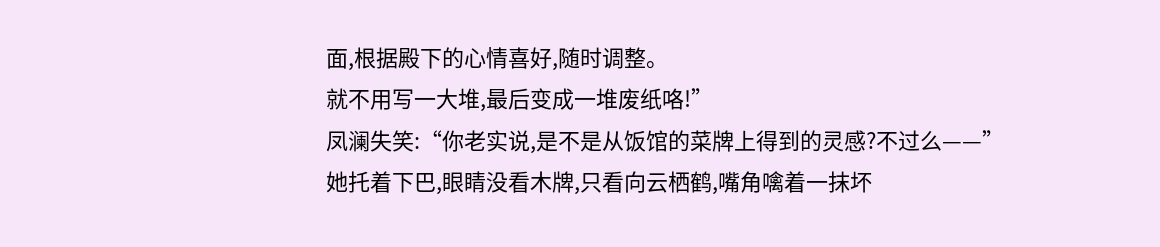面,根据殿下的心情喜好,随时调整。
就不用写一大堆,最后变成一堆废纸咯!”
凤澜失笑:“你老实说,是不是从饭馆的菜牌上得到的灵感?不过么——”
她托着下巴,眼睛没看木牌,只看向云栖鹤,嘴角噙着一抹坏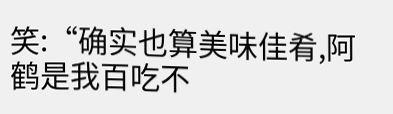笑:“确实也算美味佳肴,阿鹤是我百吃不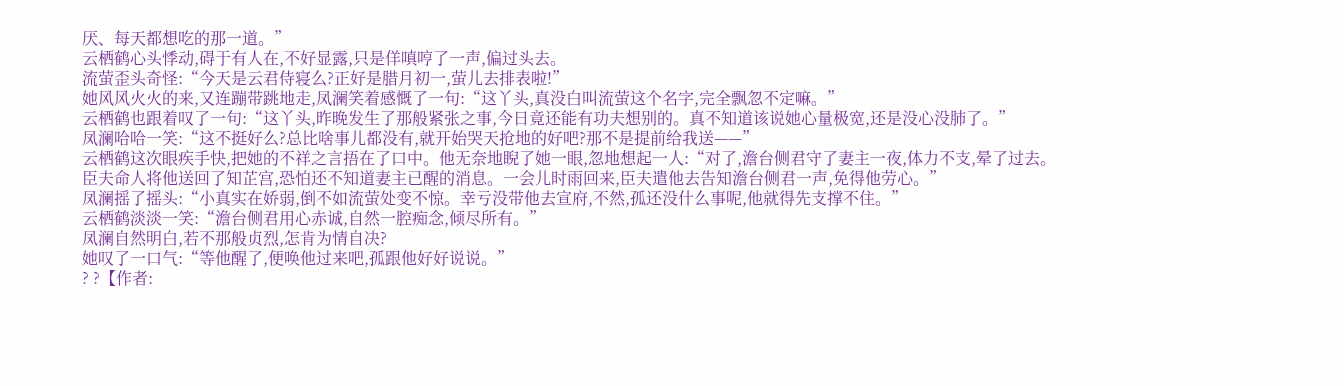厌、每天都想吃的那一道。”
云栖鹤心头悸动,碍于有人在,不好显露,只是佯嗔哼了一声,偏过头去。
流萤歪头奇怪:“今天是云君侍寝么?正好是腊月初一,萤儿去排表啦!”
她风风火火的来,又连蹦带跳地走,凤澜笑着感慨了一句:“这丫头,真没白叫流萤这个名字,完全飘忽不定嘛。”
云栖鹤也跟着叹了一句:“这丫头,昨晚发生了那般紧张之事,今日竟还能有功夫想别的。真不知道该说她心量极宽,还是没心没肺了。”
凤澜哈哈一笑:“这不挺好么?总比啥事儿都没有,就开始哭天抢地的好吧?那不是提前给我送——”
云栖鹤这次眼疾手快,把她的不祥之言捂在了口中。他无奈地睨了她一眼,忽地想起一人:“对了,澹台侧君守了妻主一夜,体力不支,晕了过去。
臣夫命人将他送回了知芷宫,恐怕还不知道妻主已醒的消息。一会儿时雨回来,臣夫遣他去告知澹台侧君一声,免得他劳心。”
凤澜摇了摇头:“小真实在娇弱,倒不如流萤处变不惊。幸亏没带他去宣府,不然,孤还没什么事呢,他就得先支撑不住。”
云栖鹤淡淡一笑:“澹台侧君用心赤诚,自然一腔痴念,倾尽所有。”
凤澜自然明白,若不那般贞烈,怎肯为情自决?
她叹了一口气:“等他醒了,便唤他过来吧,孤跟他好好说说。”
? ?【作者: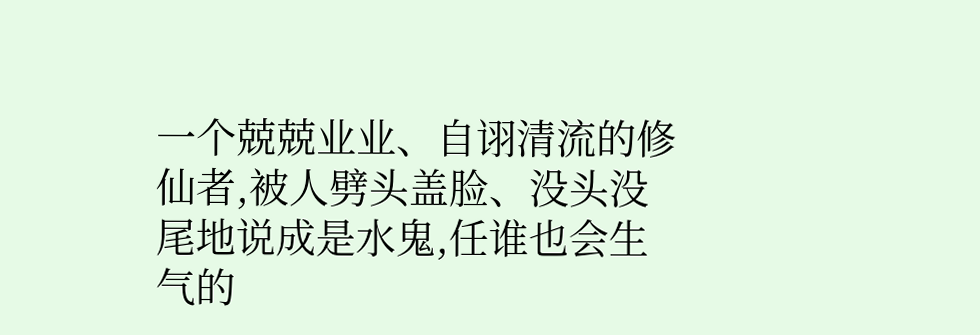一个兢兢业业、自诩清流的修仙者,被人劈头盖脸、没头没尾地说成是水鬼,任谁也会生气的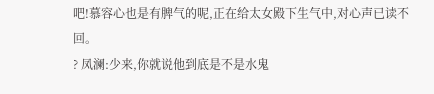吧!慕容心也是有脾气的呢,正在给太女殿下生气中,对心声已读不回。
? 凤澜:少来,你就说他到底是不是水鬼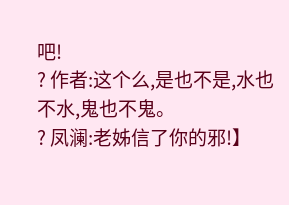吧!
? 作者:这个么,是也不是,水也不水,鬼也不鬼。
? 凤澜:老姊信了你的邪!】